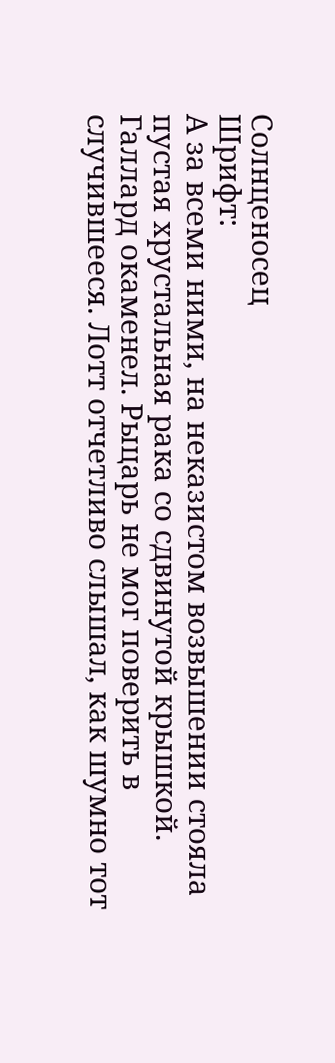Солнценосец
Шрифт:
А за всеми ними, на неказистом возвышении стояла пустая хрустальная рака со сдвинутой крышкой. Галлард окаменел. Рыцарь не мог поверить в случившееся. Лотт отчетливо слышал, как шумно тот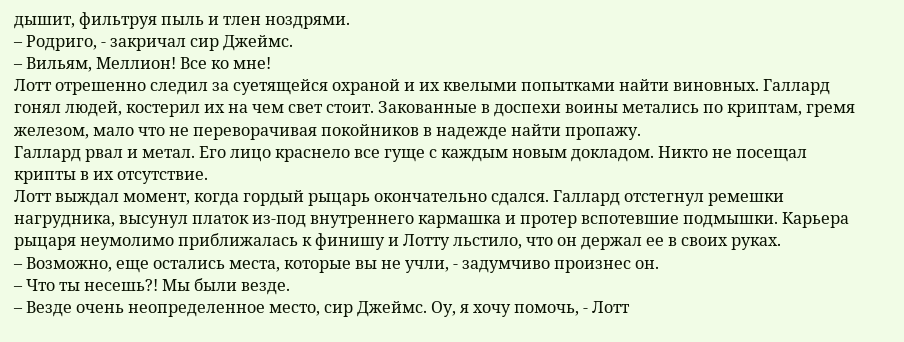дышит, фильтруя пыль и тлен ноздрями.
– Родриго, - закричал сир Джеймс.
– Вильям, Меллион! Все ко мне!
Лотт отрешенно следил за суетящейся охраной и их квелыми попытками найти виновных. Галлард гонял людей, костерил их на чем свет стоит. Закованные в доспехи воины метались по криптам, гремя железом, мало что не переворачивая покойников в надежде найти пропажу.
Галлард рвал и метал. Его лицо краснело все гуще с каждым новым докладом. Никто не посещал крипты в их отсутствие.
Лотт выждал момент, когда гордый рыцарь окончательно сдался. Галлард отстегнул ремешки нагрудника, высунул платок из-под внутреннего кармашка и протер вспотевшие подмышки. Карьера рыцаря неумолимо приближалась к финишу и Лотту льстило, что он держал ее в своих руках.
– Возможно, еще остались места, которые вы не учли, - задумчиво произнес он.
– Что ты несешь?! Мы были везде.
– Везде очень неопределенное место, сир Джеймс. Оу, я хочу помочь, - Лотт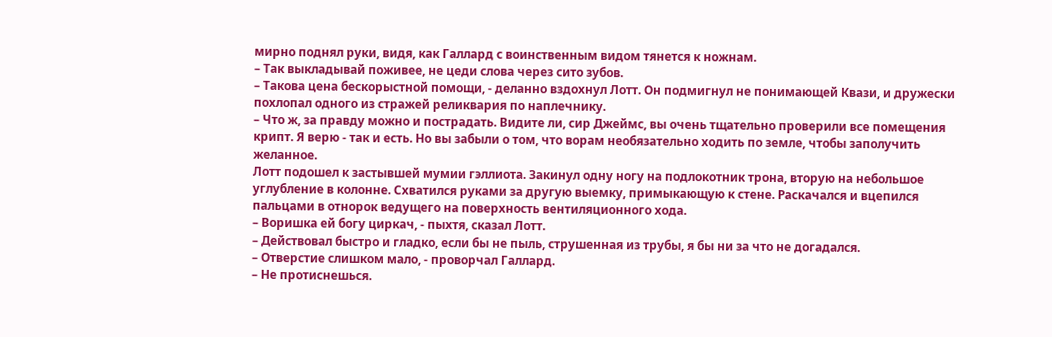мирно поднял руки, видя, как Галлард с воинственным видом тянется к ножнам.
– Так выкладывай поживее, не цеди слова через сито зубов.
– Такова цена бескорыстной помощи, - деланно вздохнул Лотт. Он подмигнул не понимающей Квази, и дружески похлопал одного из стражей реликвария по наплечнику.
– Что ж, за правду можно и пострадать. Видите ли, сир Джеймс, вы очень тщательно проверили все помещения крипт. Я верю - так и есть. Но вы забыли о том, что ворам необязательно ходить по земле, чтобы заполучить желанное.
Лотт подошел к застывшей мумии гэллиота. Закинул одну ногу на подлокотник трона, вторую на небольшое углубление в колонне. Схватился руками за другую выемку, примыкающую к стене. Раскачался и вцепился пальцами в отнорок ведущего на поверхность вентиляционного хода.
– Воришка ей богу циркач, - пыхтя, сказал Лотт.
– Действовал быстро и гладко, если бы не пыль, струшенная из трубы, я бы ни за что не догадался.
– Отверстие слишком мало, - проворчал Галлард.
– Не протиснешься.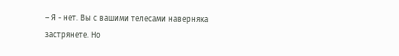– Я - нет. Вы с вашими телесами наверняка застрянете. Но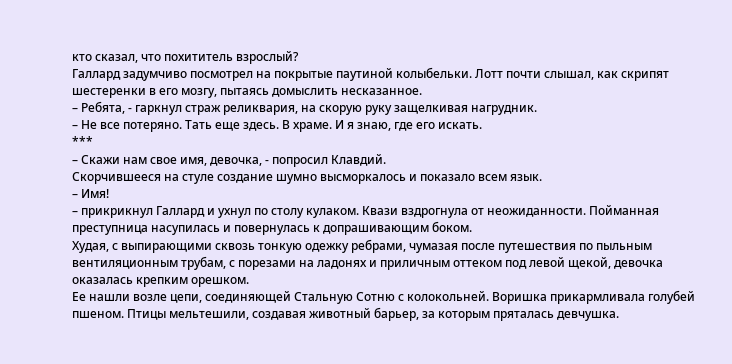кто сказал, что похититель взрослый?
Галлард задумчиво посмотрел на покрытые паутиной колыбельки. Лотт почти слышал, как скрипят шестеренки в его мозгу, пытаясь домыслить несказанное.
– Ребята, - гаркнул страж реликвария, на скорую руку защелкивая нагрудник.
– Не все потеряно. Тать еще здесь. В храме. И я знаю, где его искать.
***
– Скажи нам свое имя, девочка, - попросил Клавдий.
Скорчившееся на стуле создание шумно высморкалось и показало всем язык.
– Имя!
– прикрикнул Галлард и ухнул по столу кулаком. Квази вздрогнула от неожиданности. Пойманная преступница насупилась и повернулась к допрашивающим боком.
Худая, с выпирающими сквозь тонкую одежку ребрами, чумазая после путешествия по пыльным вентиляционным трубам, с порезами на ладонях и приличным оттеком под левой щекой, девочка оказалась крепким орешком.
Ее нашли возле цепи, соединяющей Стальную Сотню с колокольней. Воришка прикармливала голубей пшеном. Птицы мельтешили, создавая животный барьер, за которым пряталась девчушка.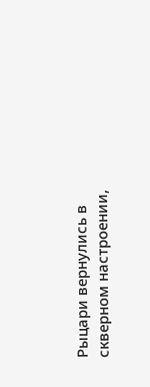Рыцари вернулись в скверном настроении,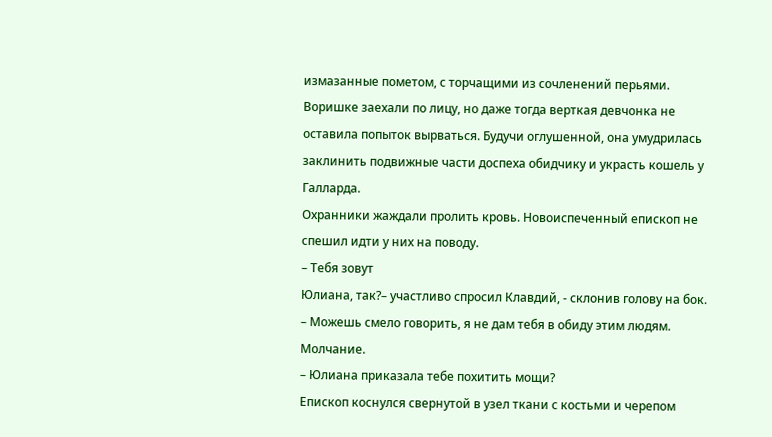измазанные пометом, с торчащими из сочленений перьями. Воришке заехали по лицу, но даже тогда верткая девчонка не оставила попыток вырваться. Будучи оглушенной, она умудрилась заклинить подвижные части доспеха обидчику и украсть кошель у Галларда.
Охранники жаждали пролить кровь. Новоиспеченный епископ не спешил идти у них на поводу.
– Тебя зовут
Юлиана, так?– участливо спросил Клавдий, - склонив голову на бок.
– Можешь смело говорить, я не дам тебя в обиду этим людям.
Молчание.
– Юлиана приказала тебе похитить мощи?
Епископ коснулся свернутой в узел ткани с костьми и черепом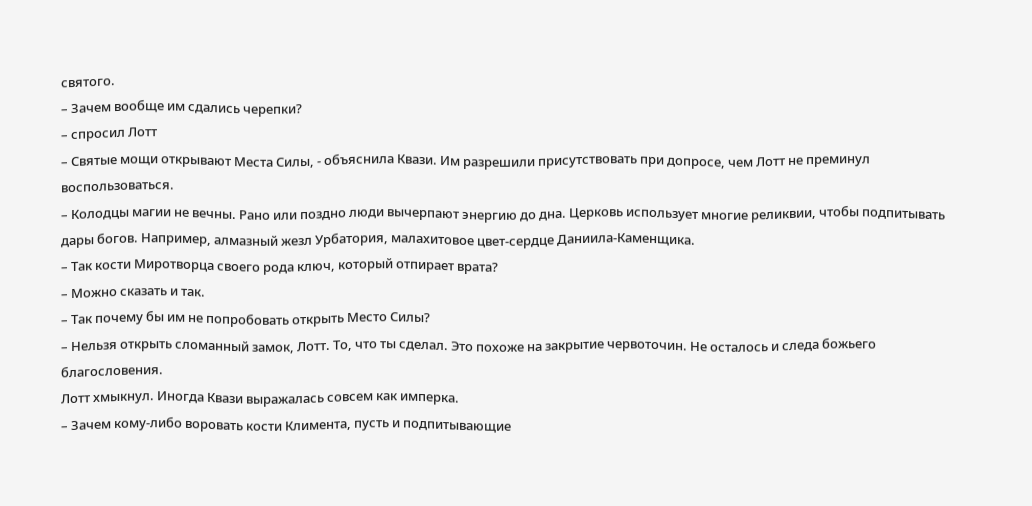святого.
– Зачем вообще им сдались черепки?
– спросил Лотт
– Святые мощи открывают Места Силы, - объяснила Квази. Им разрешили присутствовать при допросе, чем Лотт не преминул воспользоваться.
– Колодцы магии не вечны. Рано или поздно люди вычерпают энергию до дна. Церковь использует многие реликвии, чтобы подпитывать дары богов. Например, алмазный жезл Урбатория, малахитовое цвет-сердце Даниила-Каменщика.
– Так кости Миротворца своего рода ключ, который отпирает врата?
– Можно сказать и так.
– Так почему бы им не попробовать открыть Место Силы?
– Нельзя открыть сломанный замок, Лотт. То, что ты сделал. Это похоже на закрытие червоточин. Не осталось и следа божьего благословения.
Лотт хмыкнул. Иногда Квази выражалась совсем как имперка.
– Зачем кому-либо воровать кости Климента, пусть и подпитывающие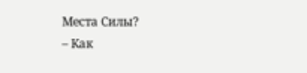Места Силы?
– Как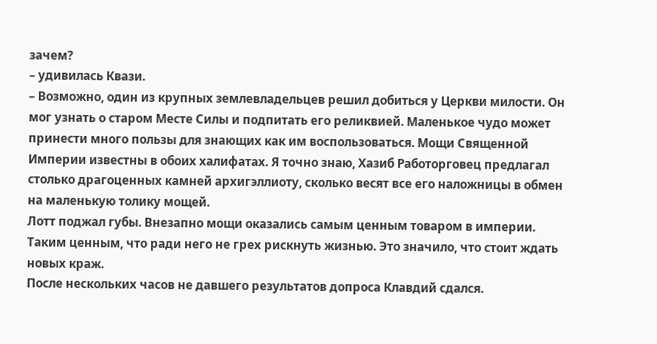зачем?
– удивилась Квази.
– Возможно, один из крупных землевладельцев решил добиться у Церкви милости. Он мог узнать о старом Месте Силы и подпитать его реликвией. Маленькое чудо может принести много пользы для знающих как им воспользоваться. Мощи Священной Империи известны в обоих халифатах. Я точно знаю, Хазиб Работорговец предлагал столько драгоценных камней архигэллиоту, сколько весят все его наложницы в обмен на маленькую толику мощей.
Лотт поджал губы. Внезапно мощи оказались самым ценным товаром в империи. Таким ценным, что ради него не грех рискнуть жизнью. Это значило, что стоит ждать новых краж.
После нескольких часов не давшего результатов допроса Клавдий сдался.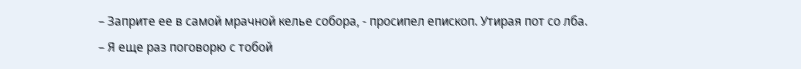– Заприте ее в самой мрачной келье собора, - просипел епископ. Утирая пот со лба.
– Я еще раз поговорю с тобой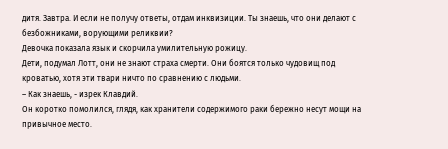дитя. Завтра. И если не получу ответы, отдам инквизиции. Ты знаешь, что они делают с безбожниками, ворующими реликвии?
Девочка показала язык и скорчила умилительную рожицу.
Дети, подумал Лотт, они не знают страха смерти. Они боятся только чудовищ под кроватью, хотя эти твари ничто по сравнению с людьми.
– Как знаешь, - изрек Клавдий.
Он коротко помолился, глядя, как хранители содержимого раки бережно несут мощи на привычное место.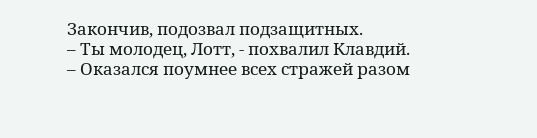Закончив, подозвал подзащитных.
– Ты молодец, Лотт, - похвалил Клавдий.
– Оказался поумнее всех стражей разом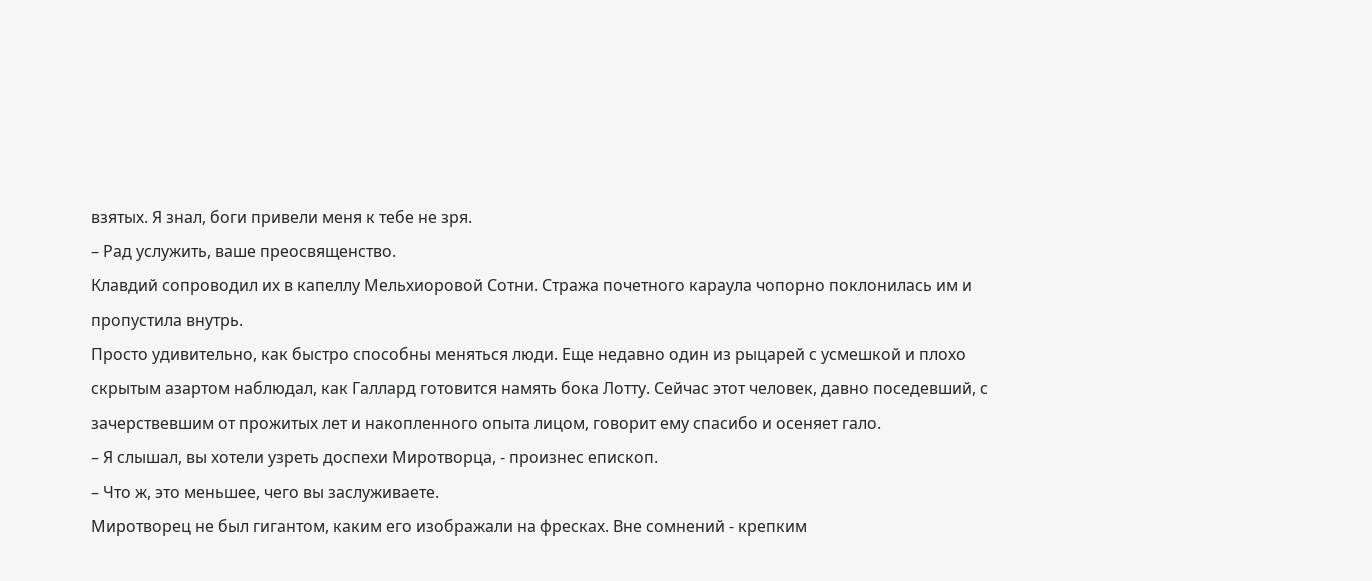взятых. Я знал, боги привели меня к тебе не зря.
– Рад услужить, ваше преосвященство.
Клавдий сопроводил их в капеллу Мельхиоровой Сотни. Стража почетного караула чопорно поклонилась им и пропустила внутрь.
Просто удивительно, как быстро способны меняться люди. Еще недавно один из рыцарей с усмешкой и плохо скрытым азартом наблюдал, как Галлард готовится намять бока Лотту. Сейчас этот человек, давно поседевший, с зачерствевшим от прожитых лет и накопленного опыта лицом, говорит ему спасибо и осеняет гало.
– Я слышал, вы хотели узреть доспехи Миротворца, - произнес епископ.
– Что ж, это меньшее, чего вы заслуживаете.
Миротворец не был гигантом, каким его изображали на фресках. Вне сомнений - крепким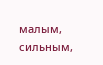малым, сильным,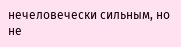нечеловечески сильным, но не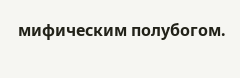мифическим полубогом.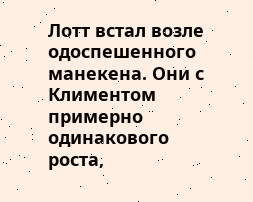Лотт встал возле одоспешенного манекена. Они с Климентом примерно одинакового роста,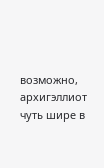возможно, архигэллиот чуть шире в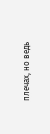плечах, но ведь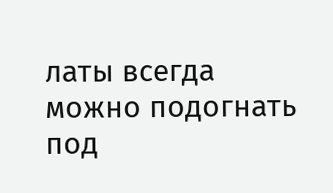латы всегда можно подогнать под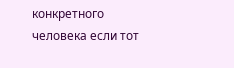конкретного человека если тот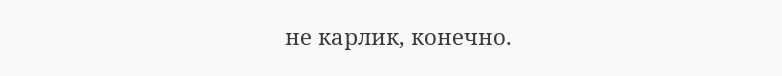не карлик, конечно.